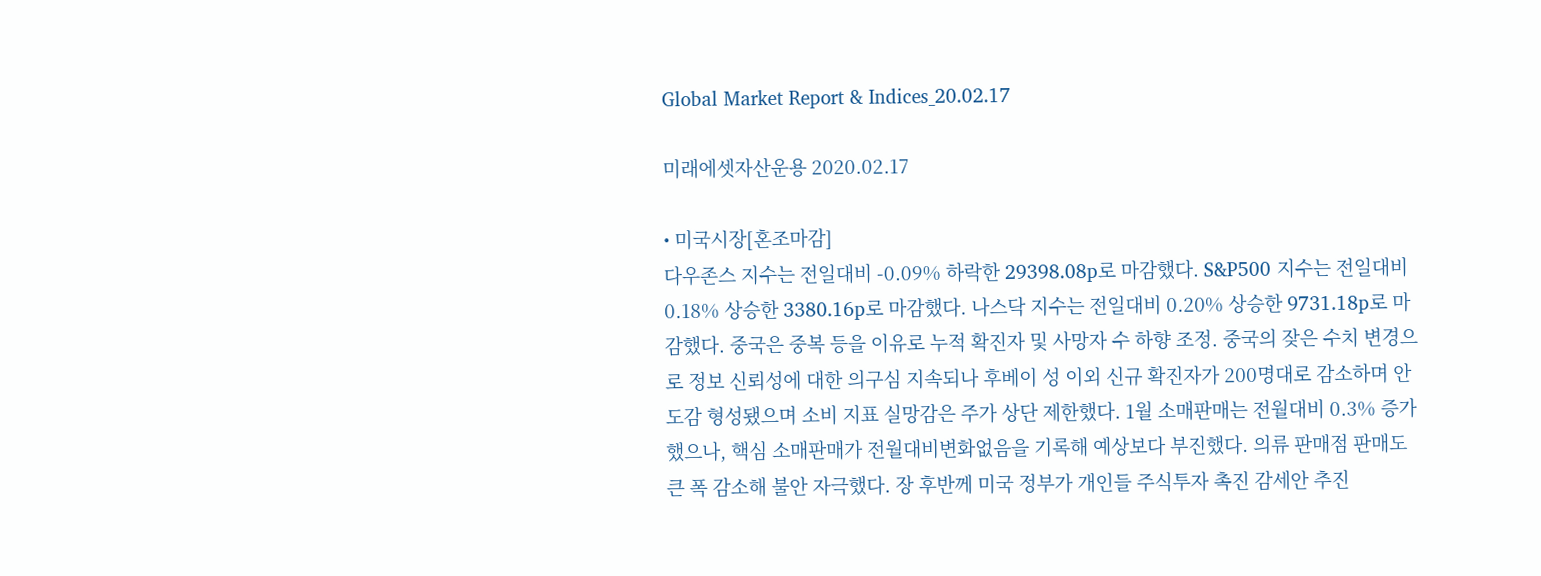Global Market Report & Indices_20.02.17

미래에셋자산운용 2020.02.17

• 미국시장[혼조마감]
다우존스 지수는 전일대비 -0.09% 하락한 29398.08p로 마감했다. S&P500 지수는 전일대비 0.18% 상승한 3380.16p로 마감했다. 나스닥 지수는 전일대비 0.20% 상승한 9731.18p로 마감했다. 중국은 중복 등을 이유로 누적 확진자 및 사망자 수 하향 조정. 중국의 잦은 수치 변경으로 정보 신뢰성에 대한 의구심 지속되나 후베이 성 이외 신규 확진자가 200명대로 감소하며 안도감 형성됐으며 소비 지표 실망감은 주가 상단 제한했다. 1월 소매판매는 전월대비 0.3% 증가했으나, 핵심 소매판매가 전월대비변화없음을 기록해 예상보다 부진했다. 의류 판매점 판매도 큰 폭 감소해 불안 자극했다. 장 후반께 미국 정부가 개인들 주식투자 촉진 감세안 추진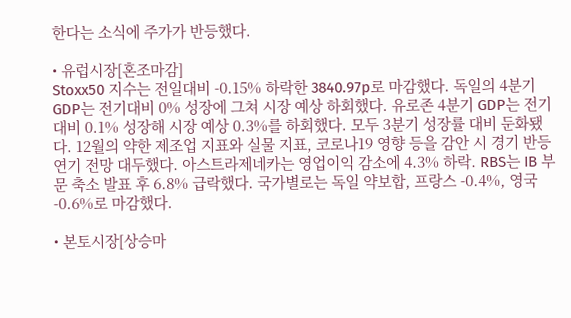한다는 소식에 주가가 반등했다.

• 유럽시장[혼조마감]
Stoxx50 지수는 전일대비 -0.15% 하락한 3840.97p로 마감했다. 독일의 4분기 GDP는 전기대비 0% 성장에 그쳐 시장 예상 하회했다. 유로존 4분기 GDP는 전기대비 0.1% 성장해 시장 예상 0.3%를 하회했다. 모두 3분기 성장률 대비 둔화됐다. 12월의 약한 제조업 지표와 실물 지표, 코로나19 영향 등을 감안 시 경기 반등 연기 전망 대두했다. 아스트라제네카는 영업이익 감소에 4.3% 하락. RBS는 IB 부문 축소 발표 후 6.8% 급락했다. 국가별로는 독일 약보합, 프랑스 -0.4%, 영국 -0.6%로 마감했다.

• 본토시장[상승마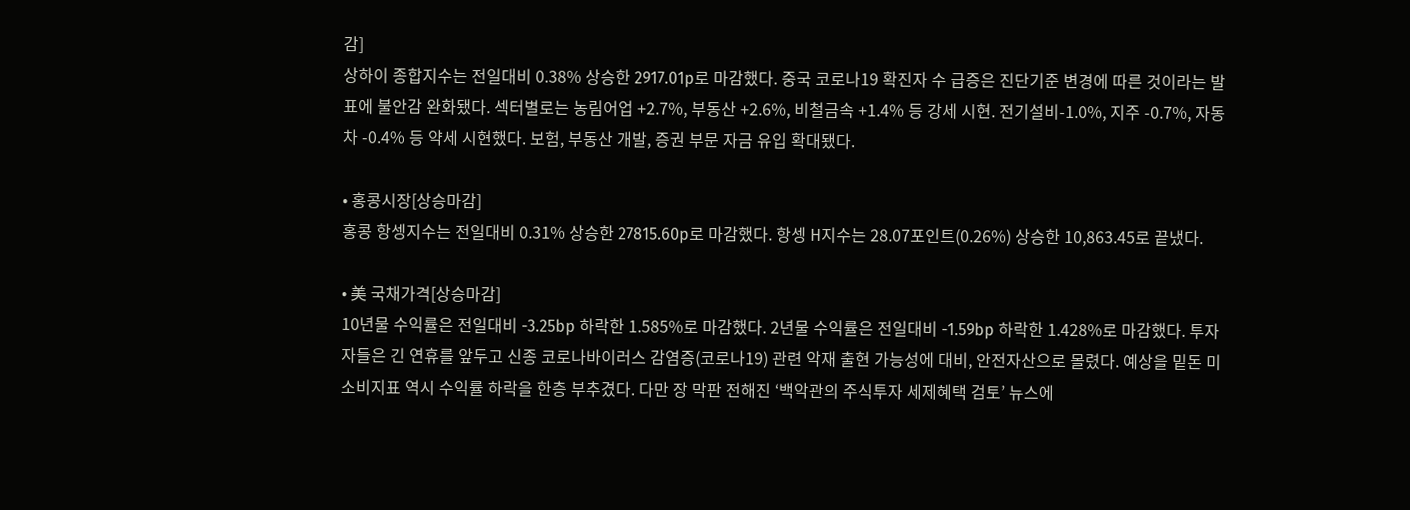감]
상하이 종합지수는 전일대비 0.38% 상승한 2917.01p로 마감했다. 중국 코로나19 확진자 수 급증은 진단기준 변경에 따른 것이라는 발표에 불안감 완화됐다. 섹터별로는 농림어업 +2.7%, 부동산 +2.6%, 비철금속 +1.4% 등 강세 시현. 전기설비-1.0%, 지주 -0.7%, 자동차 -0.4% 등 약세 시현했다. 보험, 부동산 개발, 증권 부문 자금 유입 확대됐다.

• 홍콩시장[상승마감]
홍콩 항셍지수는 전일대비 0.31% 상승한 27815.60p로 마감했다. 항셍 H지수는 28.07포인트(0.26%) 상승한 10,863.45로 끝냈다.

• 美 국채가격[상승마감]
10년물 수익률은 전일대비 -3.25bp 하락한 1.585%로 마감했다. 2년물 수익률은 전일대비 -1.59bp 하락한 1.428%로 마감했다. 투자자들은 긴 연휴를 앞두고 신종 코로나바이러스 감염증(코로나19) 관련 악재 출현 가능성에 대비, 안전자산으로 몰렸다. 예상을 밑돈 미 소비지표 역시 수익률 하락을 한층 부추겼다. 다만 장 막판 전해진 ‘백악관의 주식투자 세제혜택 검토’ 뉴스에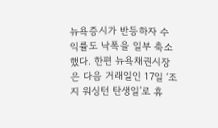뉴욕증시가 반등하자 수익률도 낙폭을 일부 축소했다. 한편 뉴욕채권시장은 다음 거래일인 17일 ‘조지 워싱턴 탄생일’로 휴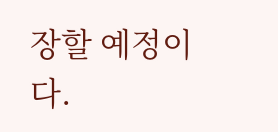장할 예정이다.